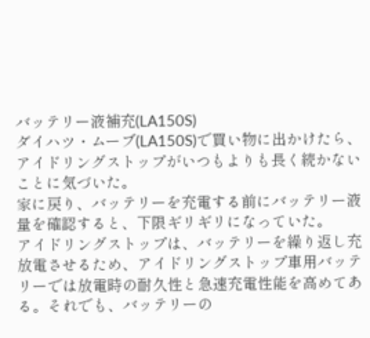バッテリー液補充(LA150S)
ダイハツ・ムーブ(LA150S)で買い物に出かけたら、アイドリングストップがいつもよりも長く続かないことに気づいた。
家に戻り、バッテリーを充電する前にバッテリー液量を確認すると、下限ギリギリになっていた。
アイドリングストップは、バッテリーを繰り返し充放電させるため、アイドリングストップ車用バッテリーでは放電時の耐久性と急速充電性能を高めてある。それでも、バッテリーの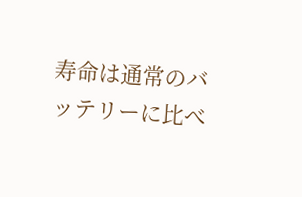寿命は通常のバッテリーに比べ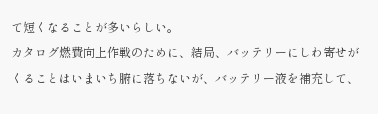て短くなることが多いらしい。
カタログ燃費向上作戦のために、結局、バッテリーにしわ寄せがくることはいまいち腑に落ちないが、バッテリー液を補充して、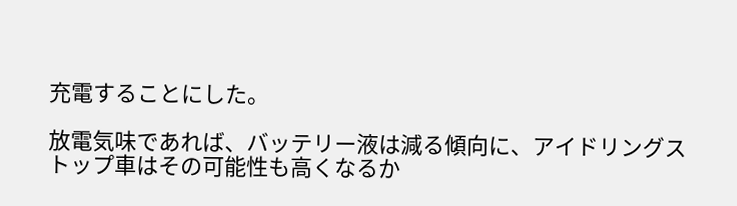充電することにした。

放電気味であれば、バッテリー液は減る傾向に、アイドリングストップ車はその可能性も高くなるか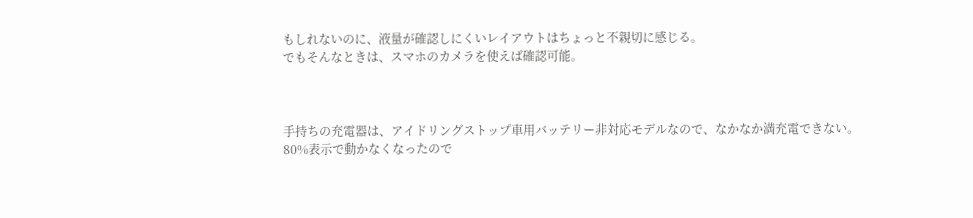もしれないのに、液量が確認しにくいレイアウトはちょっと不親切に感じる。
でもそんなときは、スマホのカメラを使えば確認可能。



手持ちの充電器は、アイドリングストップ車用バッテリー非対応モデルなので、なかなか満充電できない。
80%表示で動かなくなったので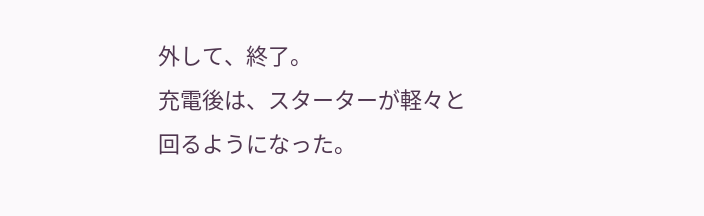外して、終了。
充電後は、スターターが軽々と回るようになった。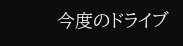今度のドライブ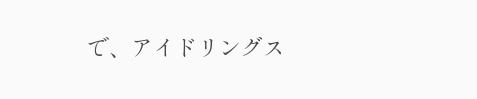で、アイドリングス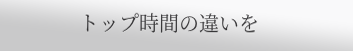トップ時間の違いを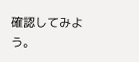確認してみよう。